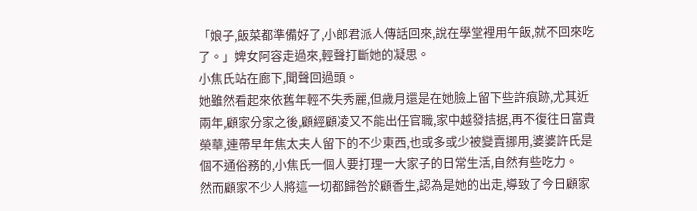「娘子,飯菜都準備好了,小郎君派人傳話回來,說在學堂裡用午飯,就不回來吃了。」婢女阿容走過來,輕聲打斷她的凝思。
小焦氏站在廊下,聞聲回過頭。
她雖然看起來依舊年輕不失秀麗,但歲月還是在她臉上留下些許痕跡,尤其近兩年,顧家分家之後,顧經顧凌又不能出任官職,家中越發拮据,再不復往日富貴榮華,連帶早年焦太夫人留下的不少東西,也或多或少被變賣挪用,婆婆許氏是個不通俗務的,小焦氏一個人要打理一大家子的日常生活,自然有些吃力。
然而顧家不少人將這一切都歸咎於顧香生,認為是她的出走,導致了今日顧家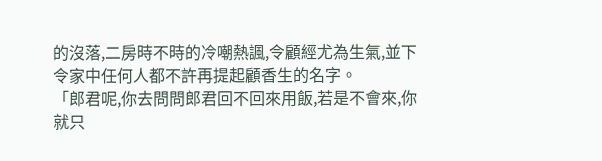的沒落,二房時不時的冷嘲熱諷,令顧經尤為生氣,並下令家中任何人都不許再提起顧香生的名字。
「郎君呢,你去問問郎君回不回來用飯,若是不會來,你就只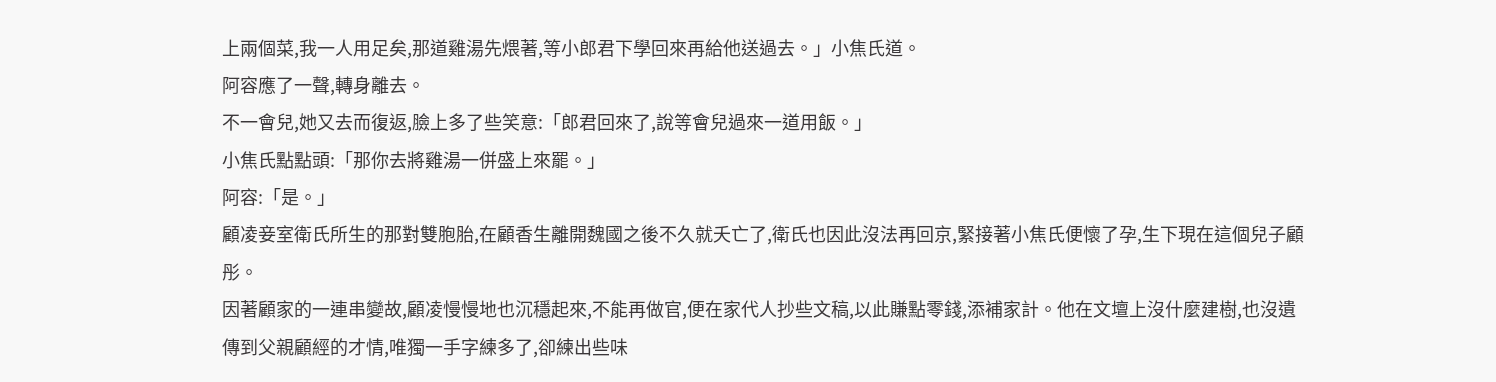上兩個菜,我一人用足矣,那道雞湯先煨著,等小郎君下學回來再給他送過去。」小焦氏道。
阿容應了一聲,轉身離去。
不一會兒,她又去而復返,臉上多了些笑意:「郎君回來了,說等會兒過來一道用飯。」
小焦氏點點頭:「那你去將雞湯一併盛上來罷。」
阿容:「是。」
顧凌妾室衛氏所生的那對雙胞胎,在顧香生離開魏國之後不久就夭亡了,衛氏也因此沒法再回京,緊接著小焦氏便懷了孕,生下現在這個兒子顧彤。
因著顧家的一連串變故,顧凌慢慢地也沉穩起來,不能再做官,便在家代人抄些文稿,以此賺點零錢,添補家計。他在文壇上沒什麼建樹,也沒遺傳到父親顧經的才情,唯獨一手字練多了,卻練出些味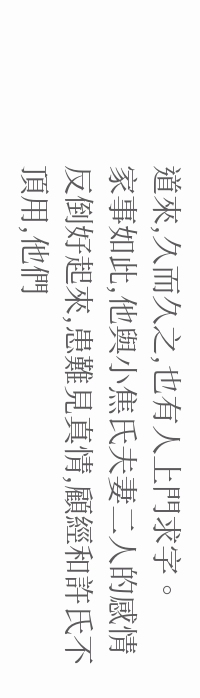道來,久而久之,也有人上門求字。
家事如此,他與小焦氏夫妻二人的感情反倒好起來,患難見真情,顧經和許氏不頂用,他們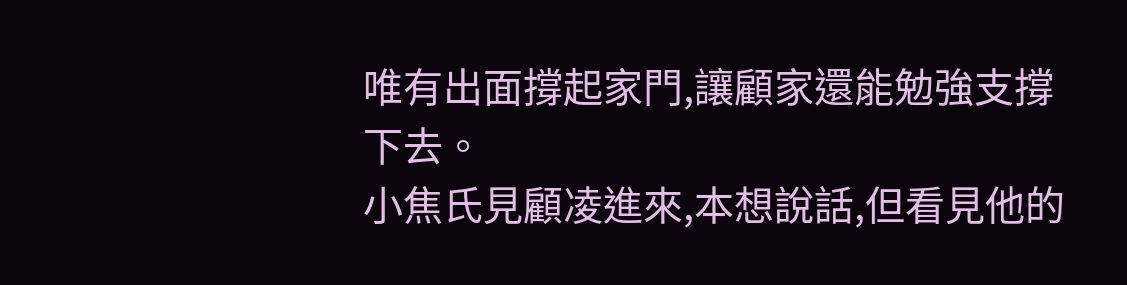唯有出面撐起家門,讓顧家還能勉強支撐下去。
小焦氏見顧凌進來,本想說話,但看見他的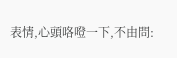表情,心頭咯噔一下,不由問: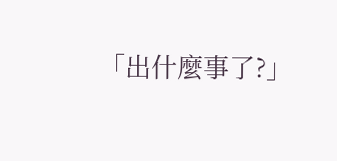「出什麼事了?」